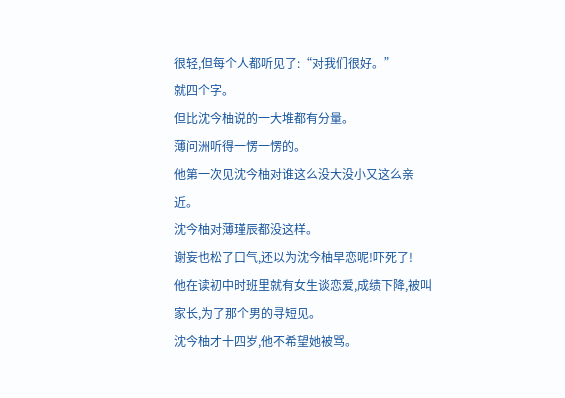很轻,但每个人都听见了:“对我们很好。”
就四个字。
但比沈今柚说的一大堆都有分量。
薄问洲听得一愣一愣的。
他第一次见沈今柚对谁这么没大没小又这么亲近。
沈今柚对薄瑾辰都没这样。
谢妄也松了口气,还以为沈今柚早恋呢!吓死了!
他在读初中时班里就有女生谈恋爱,成绩下降,被叫家长,为了那个男的寻短见。
沈今柚才十四岁,他不希望她被骂。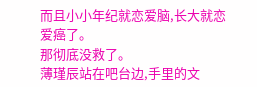而且小小年纪就恋爱脑,长大就恋爱癌了。
那彻底没救了。
薄瑾辰站在吧台边,手里的文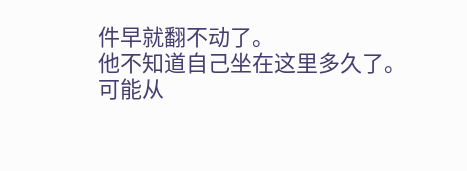件早就翻不动了。
他不知道自己坐在这里多久了。
可能从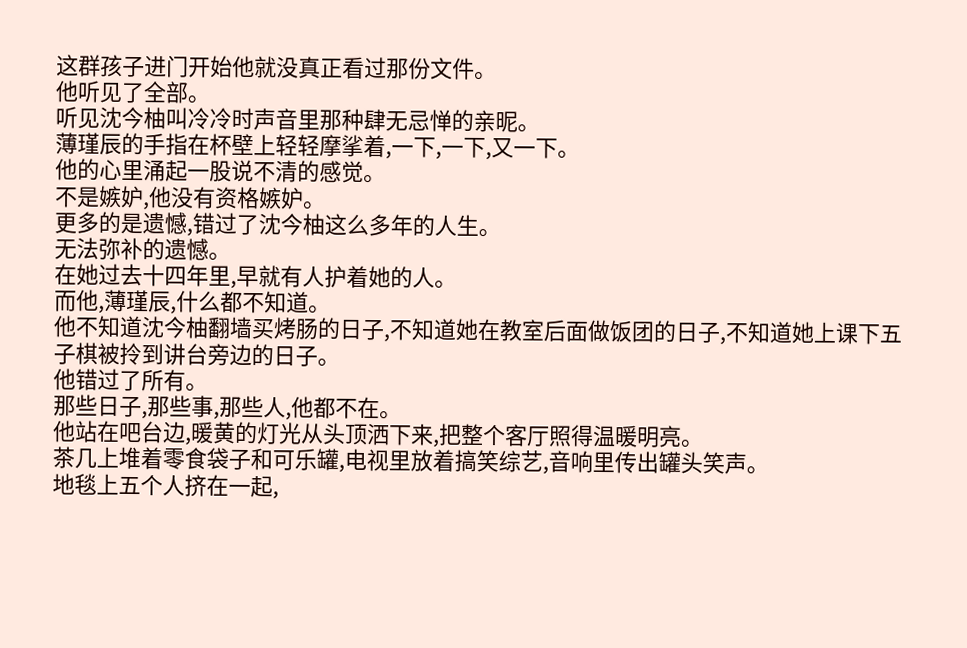这群孩子进门开始他就没真正看过那份文件。
他听见了全部。
听见沈今柚叫冷冷时声音里那种肆无忌惮的亲昵。
薄瑾辰的手指在杯壁上轻轻摩挲着,一下,一下,又一下。
他的心里涌起一股说不清的感觉。
不是嫉妒,他没有资格嫉妒。
更多的是遗憾,错过了沈今柚这么多年的人生。
无法弥补的遗憾。
在她过去十四年里,早就有人护着她的人。
而他,薄瑾辰,什么都不知道。
他不知道沈今柚翻墙买烤肠的日子,不知道她在教室后面做饭团的日子,不知道她上课下五子棋被拎到讲台旁边的日子。
他错过了所有。
那些日子,那些事,那些人,他都不在。
他站在吧台边,暖黄的灯光从头顶洒下来,把整个客厅照得温暖明亮。
茶几上堆着零食袋子和可乐罐,电视里放着搞笑综艺,音响里传出罐头笑声。
地毯上五个人挤在一起,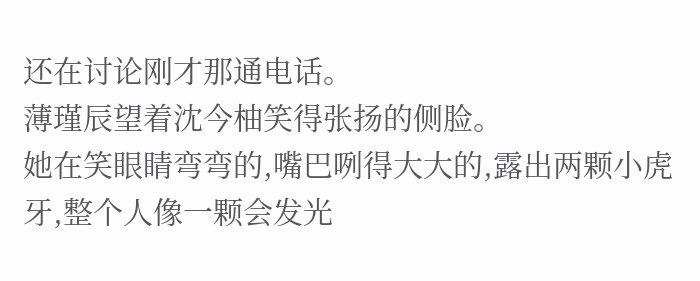还在讨论刚才那通电话。
薄瑾辰望着沈今柚笑得张扬的侧脸。
她在笑眼睛弯弯的,嘴巴咧得大大的,露出两颗小虎牙,整个人像一颗会发光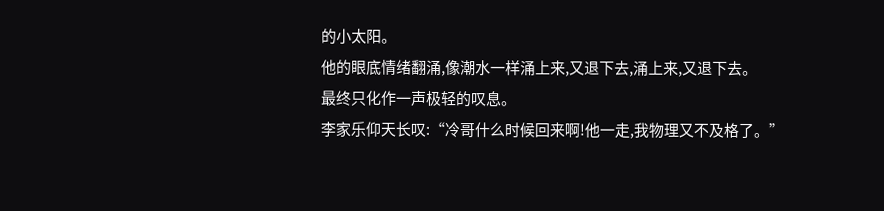的小太阳。
他的眼底情绪翻涌,像潮水一样涌上来,又退下去,涌上来,又退下去。
最终只化作一声极轻的叹息。
李家乐仰天长叹:“冷哥什么时候回来啊!他一走,我物理又不及格了。”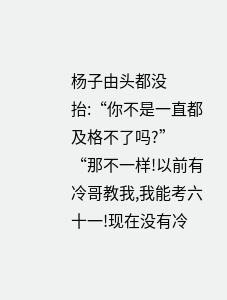杨子由头都没抬:“你不是一直都及格不了吗?”
“那不一样!以前有冷哥教我,我能考六十一!现在没有冷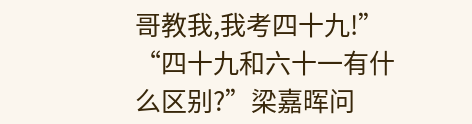哥教我,我考四十九!”
“四十九和六十一有什么区别?”梁嘉晖问